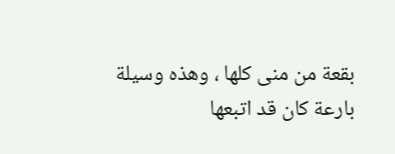بقعة من منى كلها ، وهذه وسيلة بارعة كان قد اتبعها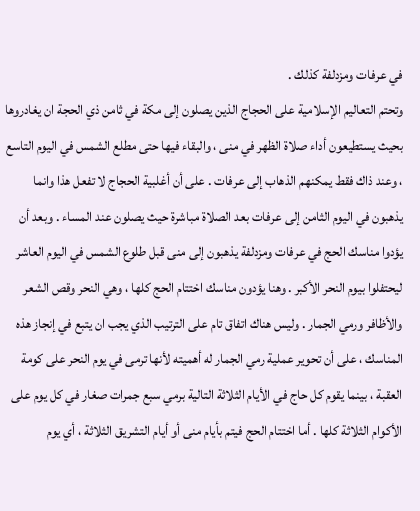في عرفات ومزدلفة كذلك .
وتحتم التعاليم الإسلامية على الحجاج الذين يصلون إلى مكة في ثامن ذي الحجة ان يغادروها بحيث يستطيعون أداء صلاة الظهر في منى ، والبقاء فيها حتى مطلع الشمس في اليوم التاسع ، وعند ذاك فقط يمكنهم الذهاب إلى عرفات . على أن أغلبية الحجاج لا تفعل هذا وانما يذهبون في اليوم الثامن إلى عرفات بعد الصلاة مباشرة حيث يصلون عند المساء . وبعد أن يؤدوا مناسك الحج في عرفات ومزدلفة يذهبون إلى منى قبل طلوع الشمس في اليوم العاشر ليحتفلوا بيوم النحر الأكبر . وهنا يؤدون مناسك اختتام الحج كلها ، وهي النحر وقص الشعر والأظافر ورمي الجمار . وليس هناك اتفاق تام على الترتيب الذي يجب ان يتبع في إنجاز هذه المناسك ، على أن تحوير عملية رمي الجمار له أهميته لأنها ترمى في يوم النحر على كومة العقبة ، بينما يقوم كل حاج في الأيام الثلاثة التالية برمي سبع جمرات صغار في كل يوم على الأكوام الثلاثة كلها . أما اختتام الحج فيتم بأيام منى أو أيام التشريق الثلاثة ، أي يوم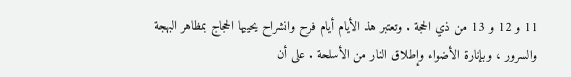11 و 12 و 13 من ذي الحجة . وتعتبر هذ الأيام أيام فرح وانشراح يحييها الحجاج بمظاهر البهجة والسرور ، وبإنارة الأضواء وإطلاق النار من الأسلحة . على أن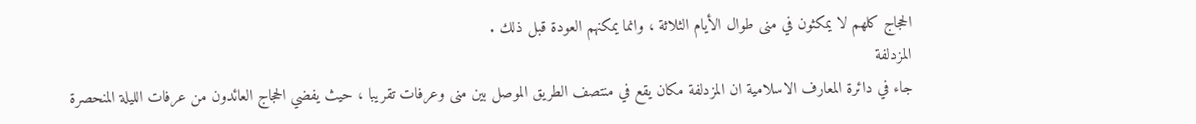الحجاج كلهم لا يمكثون في منى طوال الأيام الثلاثة ، وانما يمكنهم العودة قبل ذلك .
المزدلفة
جاء في دائرة المعارف الاسلامية ان المزدلفة مكان يقع في منتصف الطريق الموصل بين منى وعرفات تقريبا ، حيث يفضي الحجاج العائدون من عرفات الليلة المنحصرة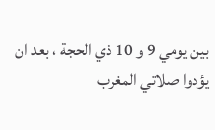بين يومي 9 و 10 ذي الحجة ، بعد ان يؤدوا صلاتي المغرب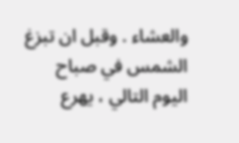والعشاء . وقبل ان تبزغ الشمس في صباح اليوم التالي ، يهرع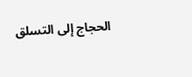الحجاج إلى التسلق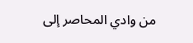من وادي المحاصر إلى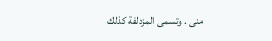منى . وتسمى المزدلفة كذلك